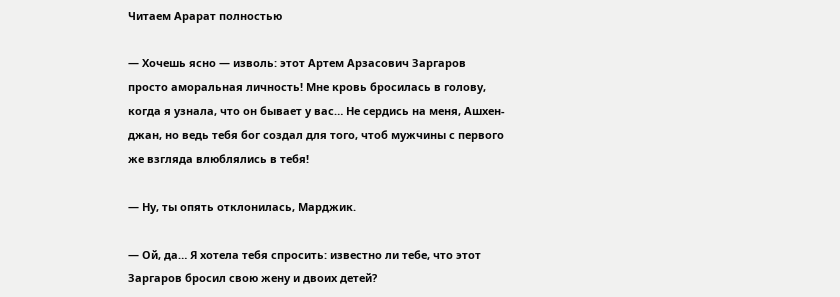Читаем Арарат полностью

— Хочешь ясно — изволь: этот Артем Арзасович Заргаров просто аморальная личность! Мне кровь бросилась в голову, когда я узнала, что он бывает у вас… Не сердись на меня, Ашхен-джан, но ведь тебя бог создал для того, чтоб мужчины с первого же взгляда влюблялись в тебя!

— Ну, ты опять отклонилась, Марджик.

— Ой, да… Я хотела тебя спросить: известно ли тебе, что этот Заргаров бросил свою жену и двоих детей?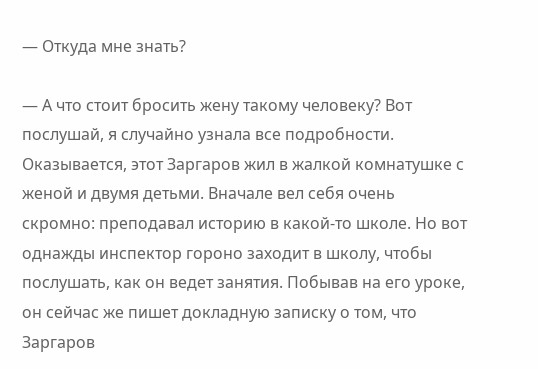— Откуда мне знать?

— А что стоит бросить жену такому человеку? Вот послушай, я случайно узнала все подробности. Оказывается, этот Заргаров жил в жалкой комнатушке с женой и двумя детьми. Вначале вел себя очень скромно: преподавал историю в какой-то школе. Но вот однажды инспектор гороно заходит в школу, чтобы послушать, как он ведет занятия. Побывав на его уроке, он сейчас же пишет докладную записку о том, что Заргаров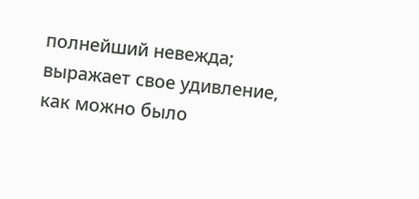полнейший невежда; выражает свое удивление, как можно было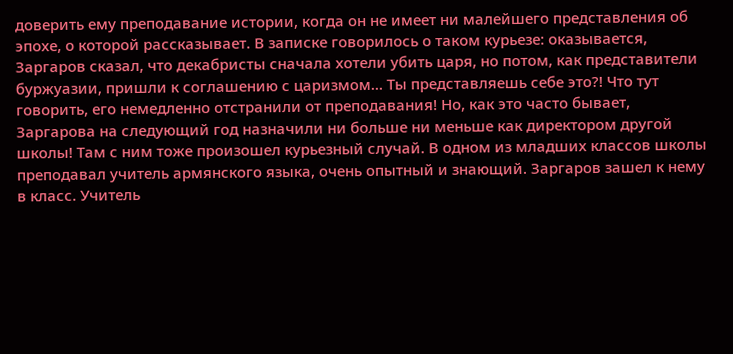доверить ему преподавание истории, когда он не имеет ни малейшего представления об эпохе, о которой рассказывает. В записке говорилось о таком курьезе: оказывается, Заргаров сказал, что декабристы сначала хотели убить царя, но потом, как представители буржуазии, пришли к соглашению с царизмом… Ты представляешь себе это?! Что тут говорить, его немедленно отстранили от преподавания! Но, как это часто бывает, Заргарова на следующий год назначили ни больше ни меньше как директором другой школы! Там с ним тоже произошел курьезный случай. В одном из младших классов школы преподавал учитель армянского языка, очень опытный и знающий. Заргаров зашел к нему в класс. Учитель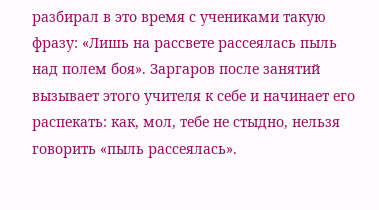разбирал в это время с учениками такую фразу: «Лишь на рассвете рассеялась пыль над полем боя». Заргаров после занятий вызывает этого учителя к себе и начинает его распекать: как, мол, тебе не стыдно, нельзя говорить «пыль рассеялась».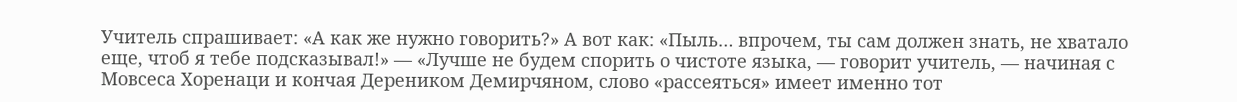Учитель спрашивает: «А как же нужно говорить?» А вот как: «Пыль… впрочем, ты сам должен знать, не хватало еще, чтоб я тебе подсказывал!» — «Лучше не будем спорить о чистоте языка, — говорит учитель, — начиная с Мовсеса Хоренаци и кончая Дереником Демирчяном, слово «рассеяться» имеет именно тот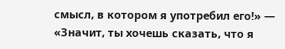смысл, в котором я употребил его!» — «Значит, ты хочешь сказать, что я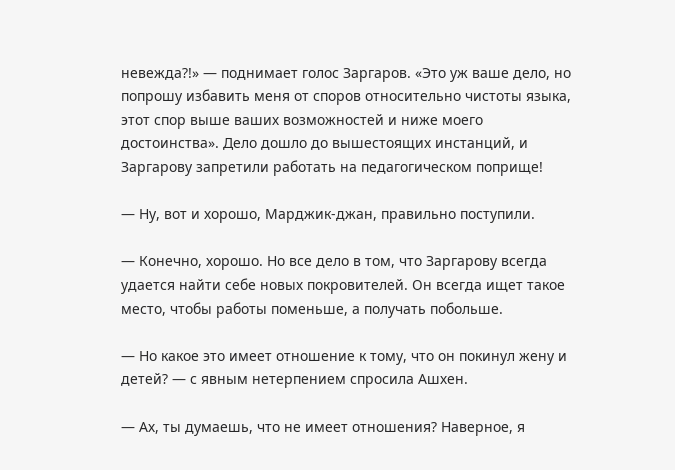невежда?!» — поднимает голос Заргаров. «Это уж ваше дело, но попрошу избавить меня от споров относительно чистоты языка, этот спор выше ваших возможностей и ниже моего достоинства». Дело дошло до вышестоящих инстанций, и Заргарову запретили работать на педагогическом поприще!

— Ну, вот и хорошо, Марджик-джан, правильно поступили.

— Конечно, хорошо. Но все дело в том, что Заргарову всегда удается найти себе новых покровителей. Он всегда ищет такое место, чтобы работы поменьше, а получать побольше.

— Но какое это имеет отношение к тому, что он покинул жену и детей? — с явным нетерпением спросила Ашхен.

— Ах, ты думаешь, что не имеет отношения? Наверное, я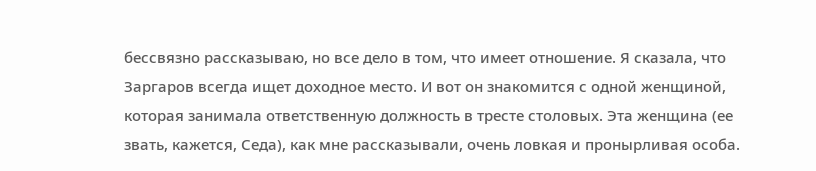бессвязно рассказываю, но все дело в том, что имеет отношение. Я сказала, что Заргаров всегда ищет доходное место. И вот он знакомится с одной женщиной, которая занимала ответственную должность в тресте столовых. Эта женщина (ее звать, кажется, Седа), как мне рассказывали, очень ловкая и пронырливая особа.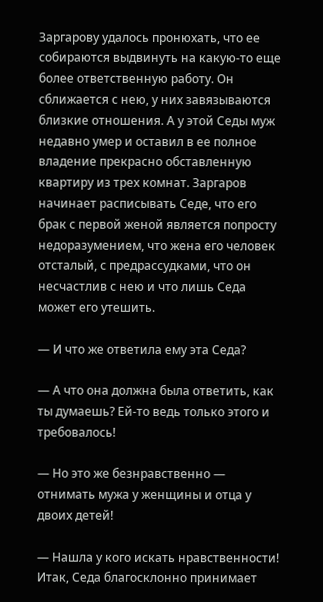Заргарову удалось пронюхать, что ее собираются выдвинуть на какую-то еще более ответственную работу. Он сближается с нею, у них завязываются близкие отношения. А у этой Седы муж недавно умер и оставил в ее полное владение прекрасно обставленную квартиру из трех комнат. Заргаров начинает расписывать Седе, что его брак с первой женой является попросту недоразумением, что жена его человек отсталый, с предрассудками, что он несчастлив с нею и что лишь Седа может его утешить.

— И что же ответила ему эта Седа?

— А что она должна была ответить, как ты думаешь? Ей-то ведь только этого и требовалось!

— Но это же безнравственно — отнимать мужа у женщины и отца у двоих детей!

— Нашла у кого искать нравственности! Итак, Седа благосклонно принимает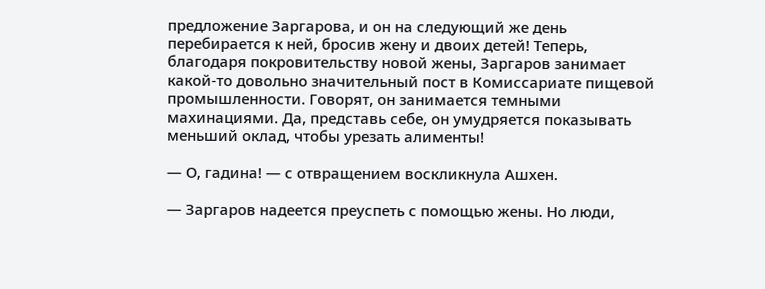предложение Заргарова, и он на следующий же день перебирается к ней, бросив жену и двоих детей! Теперь, благодаря покровительству новой жены, Заргаров занимает какой-то довольно значительный пост в Комиссариате пищевой промышленности. Говорят, он занимается темными махинациями. Да, представь себе, он умудряется показывать меньший оклад, чтобы урезать алименты!

— О, гадина! — с отвращением воскликнула Ашхен.

— Заргаров надеется преуспеть с помощью жены. Но люди,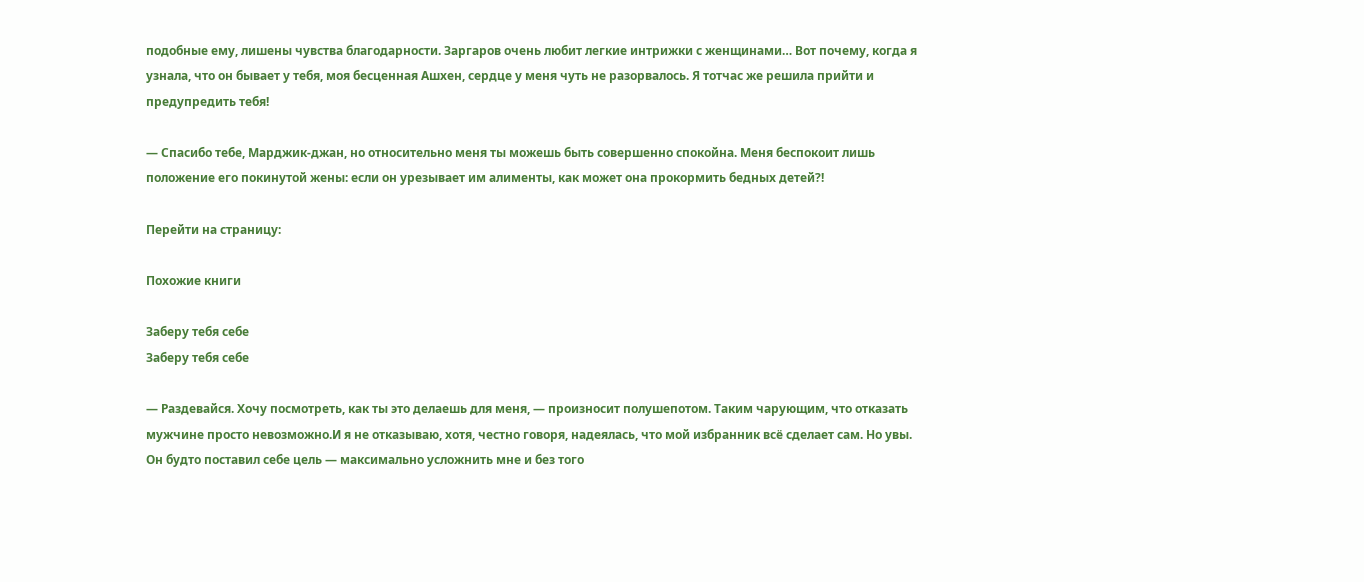подобные ему, лишены чувства благодарности. Заргаров очень любит легкие интрижки с женщинами… Вот почему, когда я узнала, что он бывает у тебя, моя бесценная Ашхен, сердце у меня чуть не разорвалось. Я тотчас же решила прийти и предупредить тебя!

— Спасибо тебе, Марджик-джан, но относительно меня ты можешь быть совершенно спокойна. Меня беспокоит лишь положение его покинутой жены: если он урезывает им алименты, как может она прокормить бедных детей?!

Перейти на страницу:

Похожие книги

Заберу тебя себе
Заберу тебя себе

— Раздевайся. Хочу посмотреть, как ты это делаешь для меня, — произносит полушепотом. Таким чарующим, что отказать мужчине просто невозможно.И я не отказываю, хотя, честно говоря, надеялась, что мой избранник всё сделает сам. Но увы. Он будто поставил себе цель — максимально усложнить мне и без того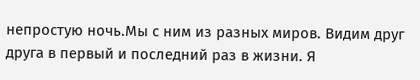непростую ночь.Мы с ним из разных миров. Видим друг друга в первый и последний раз в жизни. Я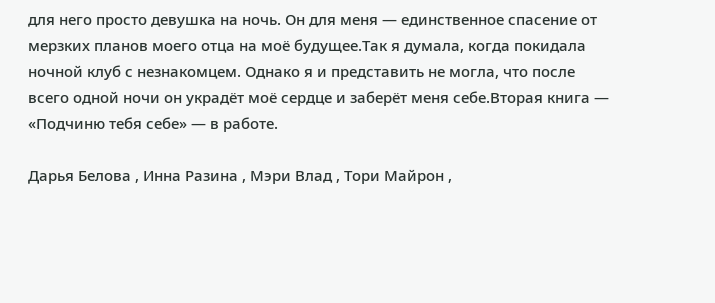для него просто девушка на ночь. Он для меня — единственное спасение от мерзких планов моего отца на моё будущее.Так я думала, когда покидала ночной клуб с незнакомцем. Однако я и представить не могла, что после всего одной ночи он украдёт моё сердце и заберёт меня себе.Вторая книга — «Подчиню тебя себе» — в работе.

Дарья Белова , Инна Разина , Мэри Влад , Тори Майрон ,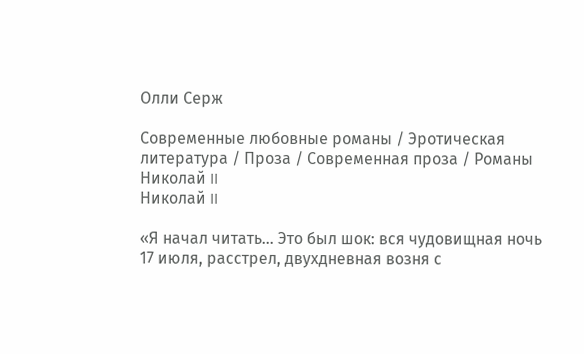Олли Серж

Современные любовные романы / Эротическая литература / Проза / Современная проза / Романы
Николай II
Николай II

«Я начал читать… Это был шок: вся чудовищная ночь 17 июля, расстрел, двухдневная возня с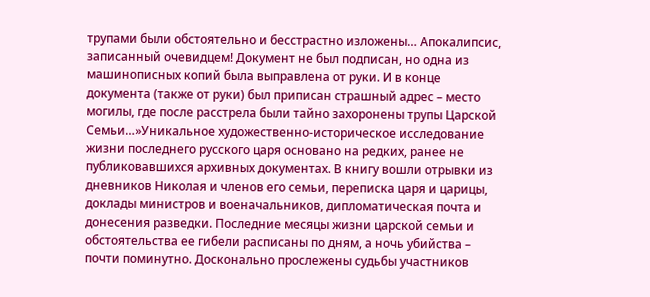трупами были обстоятельно и бесстрастно изложены… Апокалипсис, записанный очевидцем! Документ не был подписан, но одна из машинописных копий была выправлена от руки. И в конце документа (также от руки) был приписан страшный адрес – место могилы, где после расстрела были тайно захоронены трупы Царской Семьи…»Уникальное художественно-историческое исследование жизни последнего русского царя основано на редких, ранее не публиковавшихся архивных документах. В книгу вошли отрывки из дневников Николая и членов его семьи, переписка царя и царицы, доклады министров и военачальников, дипломатическая почта и донесения разведки. Последние месяцы жизни царской семьи и обстоятельства ее гибели расписаны по дням, а ночь убийства – почти поминутно. Досконально прослежены судьбы участников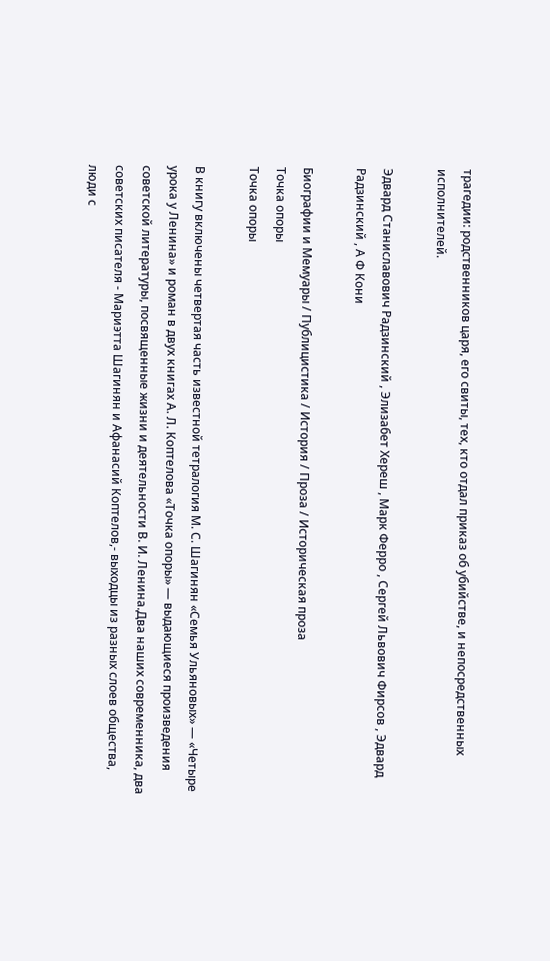трагедии: родственников царя, его свиты, тех, кто отдал приказ об убийстве, и непосредственных исполнителей.

Эдвард Станиславович Радзинский , Элизабет Хереш , Марк Ферро , Сергей Львович Фирсов , Эдвард Радзинский , А Ф Кони

Биографии и Мемуары / Публицистика / История / Проза / Историческая проза
Точка опоры
Точка опоры

В книгу включены четвертая часть известной тетралогия М. С. Шагинян «Семья Ульяновых» — «Четыре урока у Ленина» и роман в двух книгах А. Л. Коптелова «Точка опоры» — выдающиеся произведения советской литературы, посвященные жизни и деятельности В. И. Ленина.Два наших современника, два советских писателя - Мариэтта Шагинян и Афанасий Коптелов,- выходцы из разных слоев общества, люди с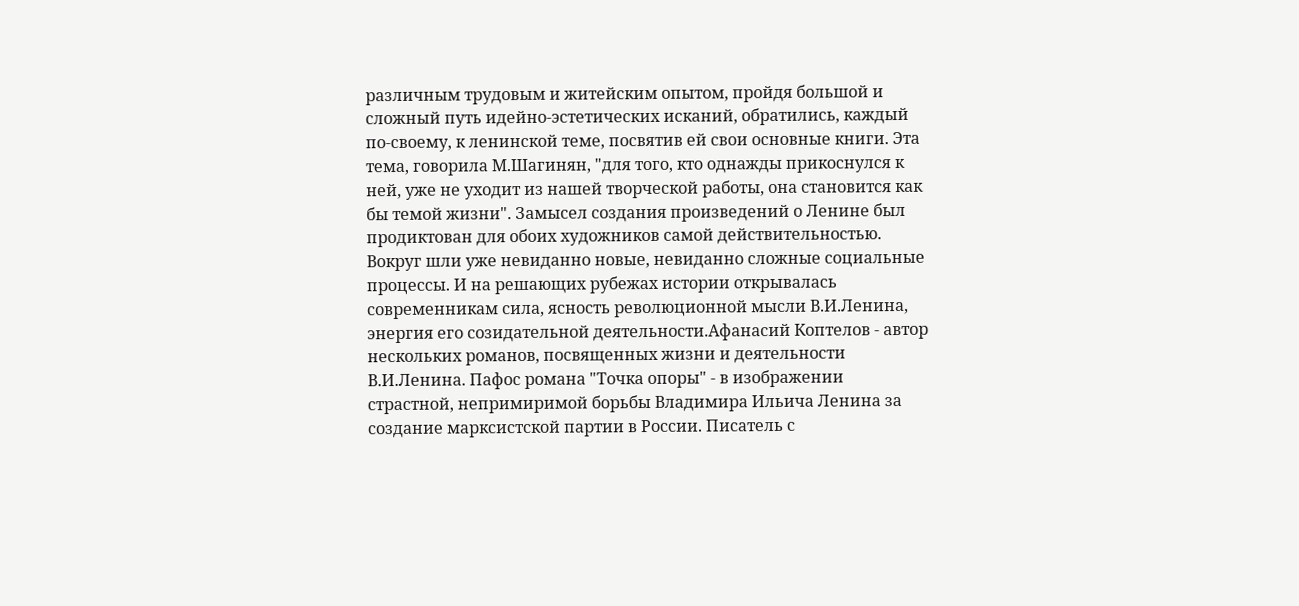различным трудовым и житейским опытом, пройдя большой и сложный путь идейно-эстетических исканий, обратились, каждый по-своему, к ленинской теме, посвятив ей свои основные книги. Эта тема, говорила М.Шагинян, "для того, кто однажды прикоснулся к ней, уже не уходит из нашей творческой работы, она становится как бы темой жизни". Замысел создания произведений о Ленине был продиктован для обоих художников самой действительностью. Вокруг шли уже невиданно новые, невиданно сложные социальные процессы. И на решающих рубежах истории открывалась современникам сила, ясность революционной мысли В.И.Ленина, энергия его созидательной деятельности.Афанасий Коптелов - автор нескольких романов, посвященных жизни и деятельности В.И.Ленина. Пафос романа "Точка опоры" - в изображении страстной, непримиримой борьбы Владимира Ильича Ленина за создание марксистской партии в России. Писатель с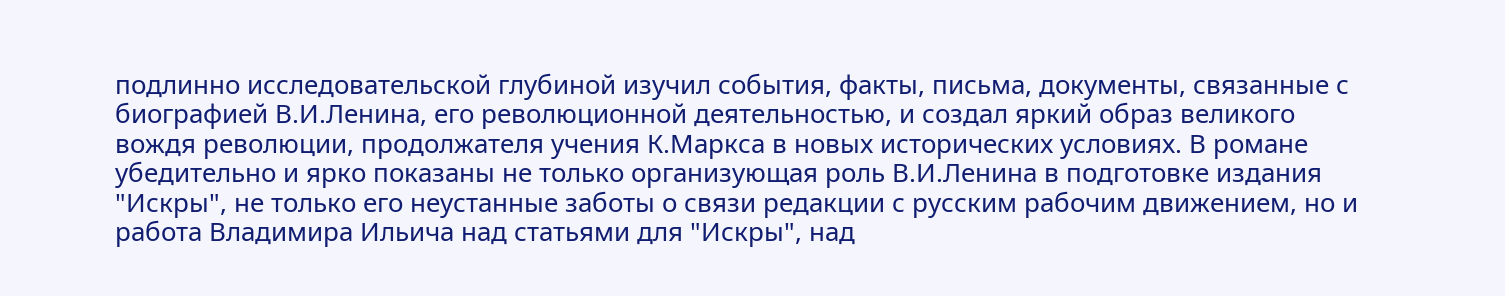подлинно исследовательской глубиной изучил события, факты, письма, документы, связанные с биографией В.И.Ленина, его революционной деятельностью, и создал яркий образ великого вождя революции, продолжателя учения К.Маркса в новых исторических условиях. В романе убедительно и ярко показаны не только организующая роль В.И.Ленина в подготовке издания "Искры", не только его неустанные заботы о связи редакции с русским рабочим движением, но и работа Владимира Ильича над статьями для "Искры", над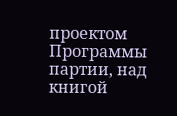проектом Программы партии, над книгой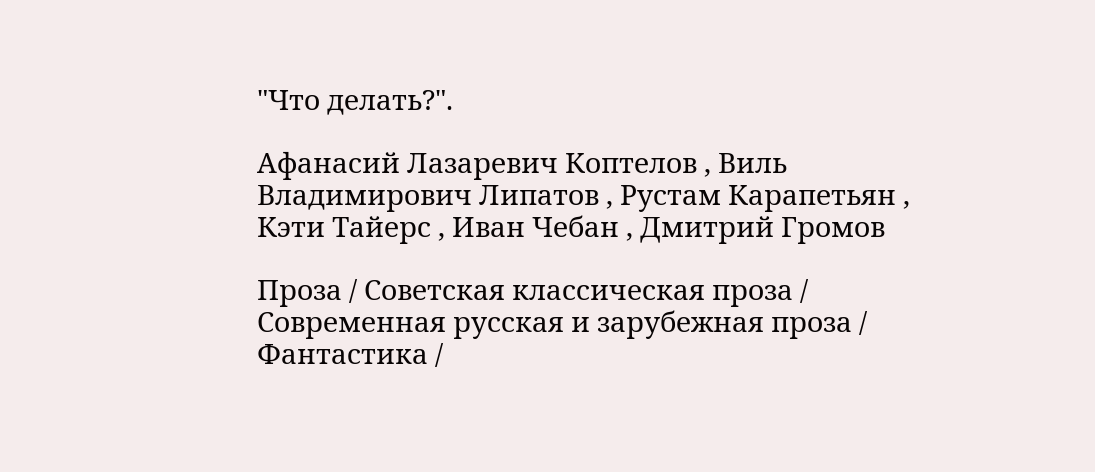"Что делать?".

Афанасий Лазаревич Коптелов , Виль Владимирович Липатов , Рустам Карапетьян , Кэти Тайерс , Иван Чебан , Дмитрий Громов

Проза / Советская классическая проза / Современная русская и зарубежная проза / Фантастика /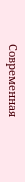Современная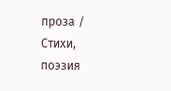проза / Cтихи, поэзия